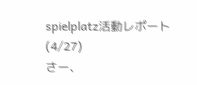spielplatz活動レポート(4/27)
さー、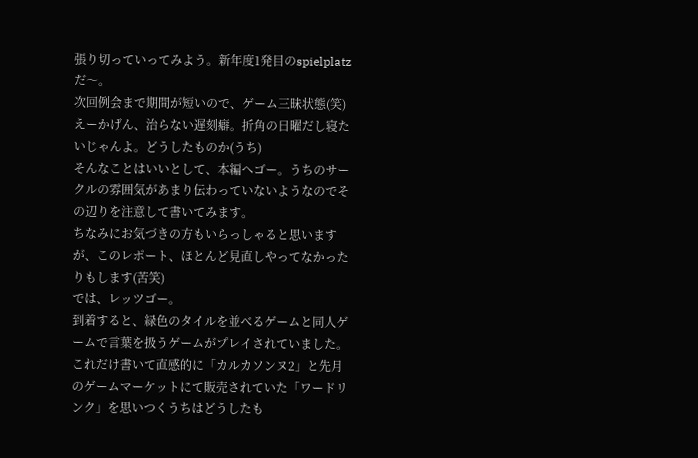張り切っていってみよう。新年度1発目のspielplatzだ〜。
次回例会まで期間が短いので、ゲーム三昧状態(笑)
えーかげん、治らない遅刻癖。折角の日曜だし寝たいじゃんよ。どうしたものか(うち)
そんなことはいいとして、本編へゴー。うちのサークルの雰囲気があまり伝わっていないようなのでその辺りを注意して書いてみます。
ちなみにお気づきの方もいらっしゃると思いますが、このレポート、ほとんど見直しやってなかったりもします(苦笑)
では、レッツゴー。
到着すると、緑色のタイルを並べるゲームと同人ゲームで言葉を扱うゲームがプレイされていました。これだけ書いて直感的に「カルカソンヌ2」と先月のゲームマーケットにて販売されていた「ワードリンク」を思いつくうちはどうしたも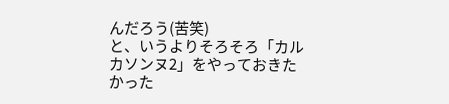んだろう(苦笑)
と、いうよりそろそろ「カルカソンヌ2」をやっておきたかった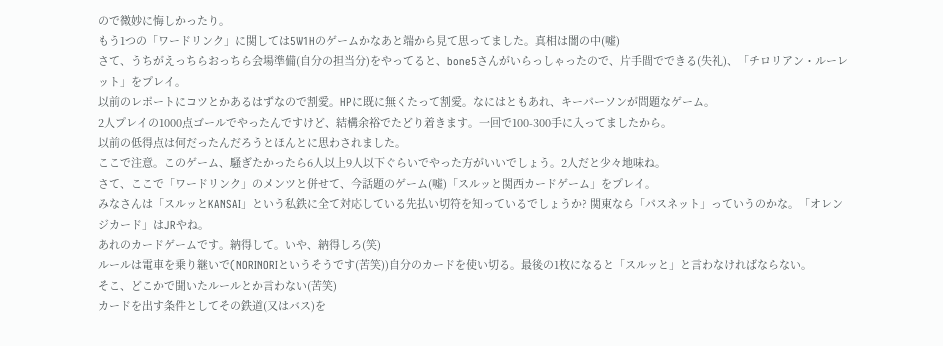ので微妙に悔しかったり。
もう1つの「ワードリンク」に関しては5W1Hのゲームかなあと端から見て思ってました。真相は闇の中(嘘)
さて、うちがえっちらおっちら会場準備(自分の担当分)をやってると、bone5さんがいらっしゃったので、片手間でできる(失礼)、「チロリアン・ルーレット」をプレイ。
以前のレポートにコツとかあるはずなので割愛。HPに既に無くたって割愛。なにはともあれ、キーパーソンが問題なゲーム。
2人プレイの1000点ゴールでやったんですけど、結構余裕でたどり着きます。一回で100-300手に入ってましたから。
以前の低得点は何だったんだろうとほんとに思わされました。
ここで注意。このゲーム、騒ぎたかったら6人以上9人以下ぐらいでやった方がいいでしょう。2人だと少々地味ね。
さて、ここで「ワードリンク」のメンツと併せて、今話題のゲーム(嘘)「スルッと関西カードゲーム」をプレイ。
みなさんは「スルッとKANSAI」という私鉄に全て対応している先払い切符を知っているでしょうか? 関東なら「パスネット」っていうのかな。「オレンジカード」はJRやね。
あれのカードゲームです。納得して。いや、納得しろ(笑)
ルールは電車を乗り継いで(NORINORIというそうです(苦笑))自分のカードを使い切る。最後の1枚になると「スルッと」と言わなければならない。
そこ、どこかで聞いたルールとか言わない(苦笑)
カードを出す条件としてその鉄道(又はバス)を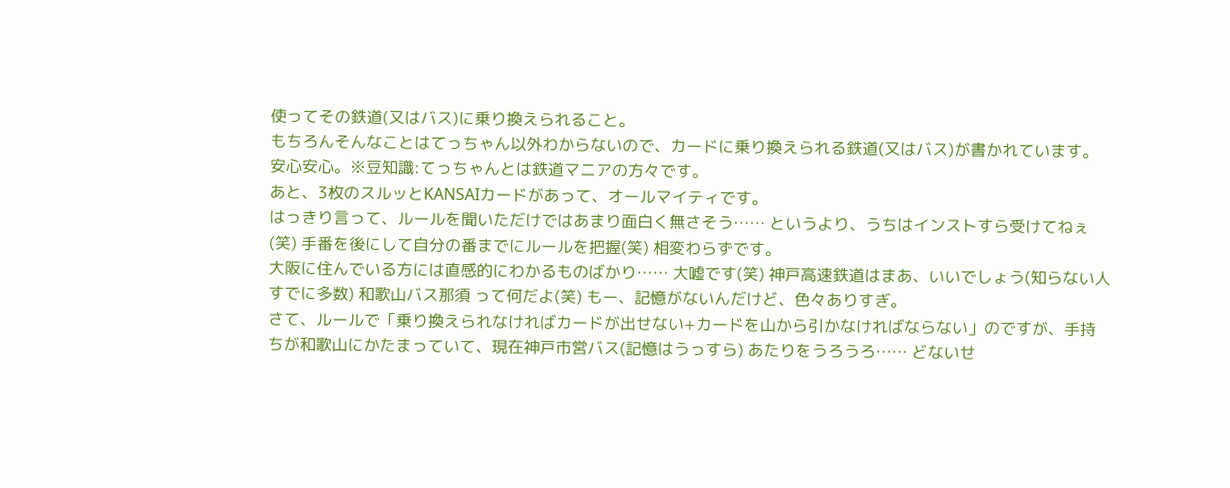使ってその鉄道(又はバス)に乗り換えられること。
もちろんそんなことはてっちゃん以外わからないので、カードに乗り換えられる鉄道(又はバス)が書かれています。安心安心。※豆知識:てっちゃんとは鉄道マニアの方々です。
あと、3枚のスルッとKANSAIカードがあって、オールマイティです。
はっきり言って、ルールを聞いただけではあまり面白く無さそう…… というより、うちはインストすら受けてねぇ(笑) 手番を後にして自分の番までにルールを把握(笑) 相変わらずです。
大阪に住んでいる方には直感的にわかるものばかり…… 大嘘です(笑) 神戸高速鉄道はまあ、いいでしょう(知らない人すでに多数) 和歌山バス那須 って何だよ(笑) もー、記憶がないんだけど、色々ありすぎ。
さて、ルールで「乗り換えられなければカードが出せない+カードを山から引かなければならない」のですが、手持ちが和歌山にかたまっていて、現在神戸市営バス(記憶はうっすら) あたりをうろうろ…… どないせ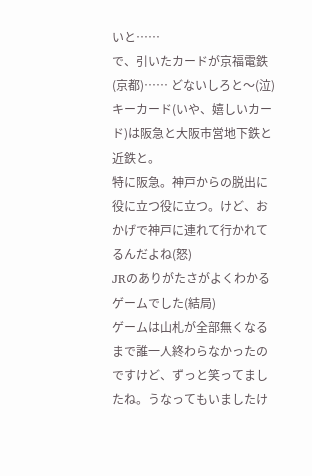いと……
で、引いたカードが京福電鉄(京都)…… どないしろと〜(泣)
キーカード(いや、嬉しいカード)は阪急と大阪市営地下鉄と近鉄と。
特に阪急。神戸からの脱出に役に立つ役に立つ。けど、おかげで神戸に連れて行かれてるんだよね(怒)
JRのありがたさがよくわかるゲームでした(結局)
ゲームは山札が全部無くなるまで誰一人終わらなかったのですけど、ずっと笑ってましたね。うなってもいましたけ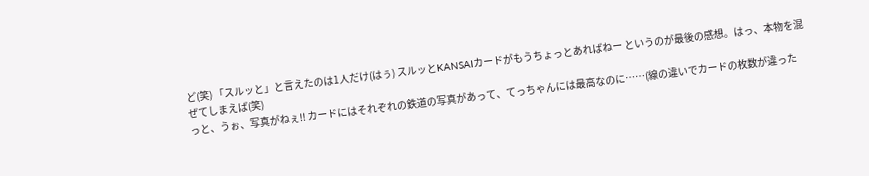ど(笑) 「スルッと」と言えたのは1人だけ(はぅ) スルッとKANSAIカードがもうちょっとあればねー というのが最後の感想。はっ、本物を混ぜてしまえば(笑)
っと、うぉ、写真がねぇ!! カードにはそれぞれの鉄道の写真があって、てっちゃんには最高なのに……(線の違いでカードの枚数が違った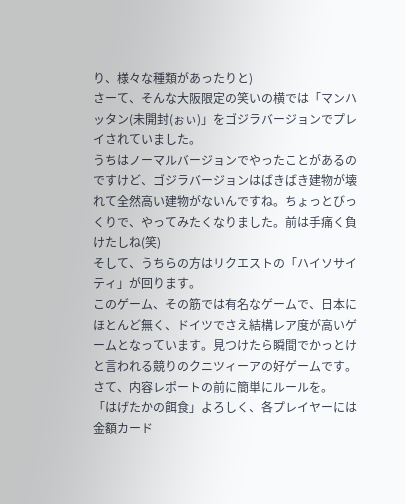り、様々な種類があったりと)
さーて、そんな大阪限定の笑いの横では「マンハッタン(未開封(ぉぃ)」をゴジラバージョンでプレイされていました。
うちはノーマルバージョンでやったことがあるのですけど、ゴジラバージョンはばきばき建物が壊れて全然高い建物がないんですね。ちょっとびっくりで、やってみたくなりました。前は手痛く負けたしね(笑)
そして、うちらの方はリクエストの「ハイソサイティ」が回ります。
このゲーム、その筋では有名なゲームで、日本にほとんど無く、ドイツでさえ結構レア度が高いゲームとなっています。見つけたら瞬間でかっとけと言われる競りのクニツィーアの好ゲームです。
さて、内容レポートの前に簡単にルールを。
「はげたかの餌食」よろしく、各プレイヤーには金額カード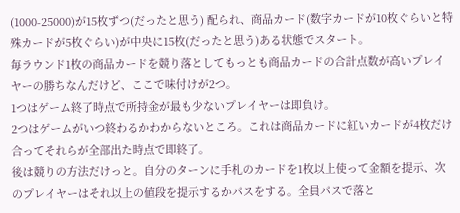(1000-25000)が15枚ずつ(だったと思う) 配られ、商品カード(数字カードが10枚ぐらいと特殊カードが5枚ぐらい)が中央に15枚(だったと思う)ある状態でスタート。
毎ラウンド1枚の商品カードを競り落としてもっとも商品カードの合計点数が高いプレイヤーの勝ちなんだけど、ここで味付けが2つ。
1つはゲーム終了時点で所持金が最も少ないプレイヤーは即負け。
2つはゲームがいつ終わるかわからないところ。これは商品カードに紅いカードが4枚だけ合ってそれらが全部出た時点で即終了。
後は競りの方法だけっと。自分のターンに手札のカードを1枚以上使って金額を提示、次のプレイヤーはそれ以上の値段を提示するかパスをする。全員パスで落と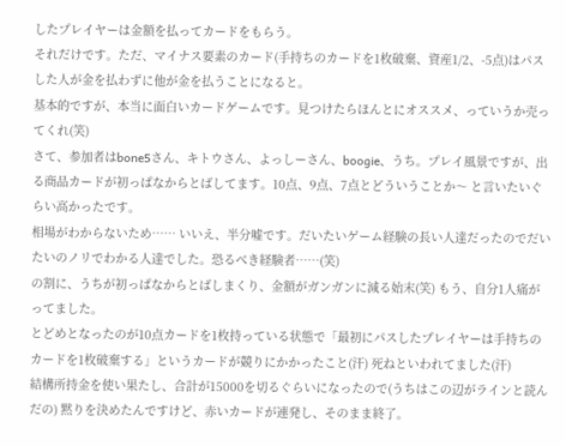したプレイヤーは金額を払ってカードをもらう。
それだけです。ただ、マイナス要素のカード(手持ちのカードを1枚破棄、資産1/2、-5点)はパスした人が金を払わずに他が金を払うことになると。
基本的ですが、本当に面白いカードゲームです。見つけたらほんとにオススメ、っていうか売ってくれ(笑)
さて、参加者はbone5さん、キトウさん、よっしーさん、boogie、うち。プレイ風景ですが、出る商品カードが初っぱなからとばしてます。10点、9点、7点とどういうことか〜 と言いたいぐらい高かったです。
相場がわからないため…… いいえ、半分嘘です。だいたいゲーム経験の長い人達だったのでだいたいのノリでわかる人達でした。恐るべき経験者……(笑)
の割に、うちが初っぱなからとばしまくり、金額がガンガンに減る始末(笑) もう、自分1人痛がってました。
とどめとなったのが10点カードを1枚持っている状態で「最初にパスしたプレイヤーは手持ちのカードを1枚破棄する」というカードが競りにかかったこと(汗) 死ねといわれてました(汗)
結構所持金を使い果たし、合計が15000を切るぐらいになったので(うちはこの辺がラインと読んだの) 黙りを決めたんですけど、赤いカードが連発し、そのまま終了。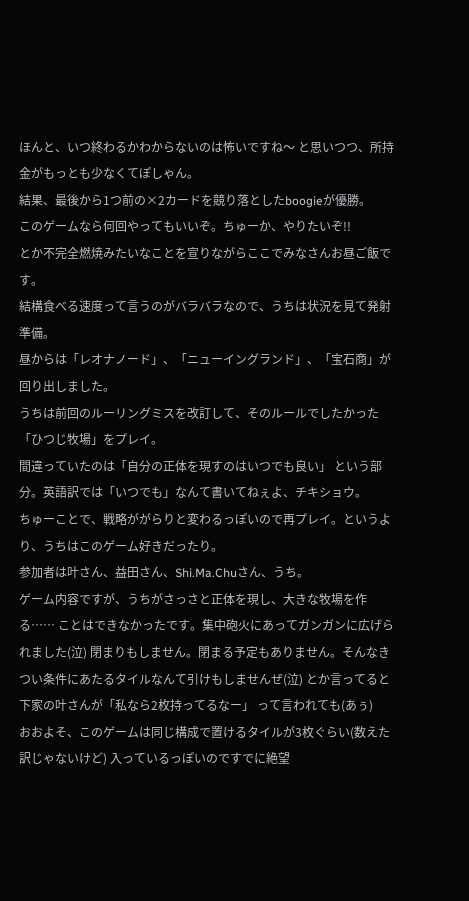ほんと、いつ終わるかわからないのは怖いですね〜 と思いつつ、所持金がもっとも少なくてぽしゃん。
結果、最後から1つ前の×2カードを競り落としたboogieが優勝。
このゲームなら何回やってもいいぞ。ちゅーか、やりたいぞ!!
とか不完全燃焼みたいなことを宣りながらここでみなさんお昼ご飯です。
結構食べる速度って言うのがバラバラなので、うちは状況を見て発射準備。
昼からは「レオナノード」、「ニューイングランド」、「宝石商」が回り出しました。
うちは前回のルーリングミスを改訂して、そのルールでしたかった「ひつじ牧場」をプレイ。
間違っていたのは「自分の正体を現すのはいつでも良い」 という部分。英語訳では「いつでも」なんて書いてねぇよ、チキショウ。
ちゅーことで、戦略ががらりと変わるっぽいので再プレイ。というより、うちはこのゲーム好きだったり。
参加者は叶さん、益田さん、Shi.Ma.Chuさん、うち。
ゲーム内容ですが、うちがさっさと正体を現し、大きな牧場を作る…… ことはできなかったです。集中砲火にあってガンガンに広げられました(泣) 閉まりもしません。閉まる予定もありません。そんなきつい条件にあたるタイルなんて引けもしませんぜ(泣) とか言ってると下家の叶さんが「私なら2枚持ってるなー」 って言われても(あぅ)
おおよそ、このゲームは同じ構成で置けるタイルが3枚ぐらい(数えた訳じゃないけど) 入っているっぽいのですでに絶望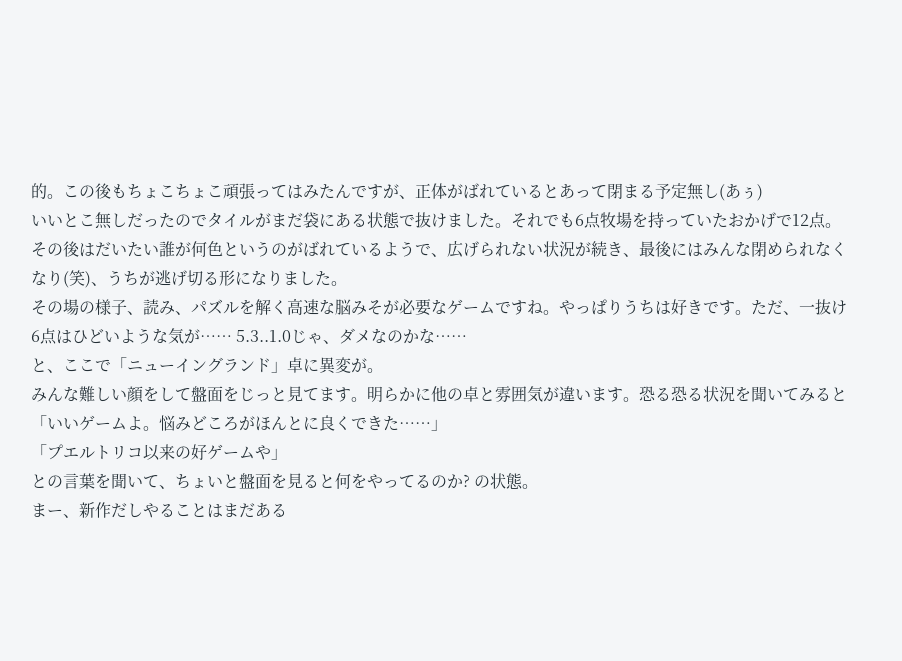的。この後もちょこちょこ頑張ってはみたんですが、正体がばれているとあって閉まる予定無し(あぅ)
いいとこ無しだったのでタイルがまだ袋にある状態で抜けました。それでも6点牧場を持っていたおかげで12点。
その後はだいたい誰が何色というのがばれているようで、広げられない状況が続き、最後にはみんな閉められなくなり(笑)、うちが逃げ切る形になりました。
その場の様子、読み、パズルを解く高速な脳みそが必要なゲームですね。やっぱりうちは好きです。ただ、一抜け6点はひどいような気が…… 5.3..1.0じゃ、ダメなのかな……
と、ここで「ニューイングランド」卓に異変が。
みんな難しい顔をして盤面をじっと見てます。明らかに他の卓と雰囲気が違います。恐る恐る状況を聞いてみると
「いいゲームよ。悩みどころがほんとに良くできた……」
「プエルトリコ以来の好ゲームや」
との言葉を聞いて、ちょいと盤面を見ると何をやってるのか? の状態。
まー、新作だしやることはまだある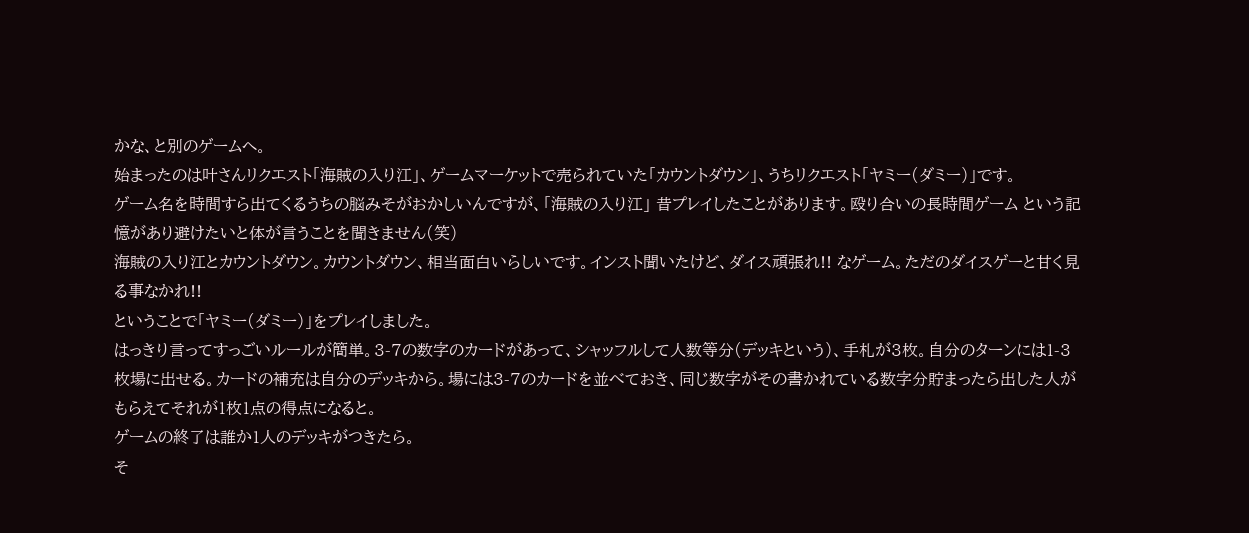かな、と別のゲームへ。
始まったのは叶さんリクエスト「海賊の入り江」、ゲームマーケットで売られていた「カウントダウン」、うちリクエスト「ヤミー(ダミー)」です。
ゲーム名を時間すら出てくるうちの脳みそがおかしいんですが、「海賊の入り江」 昔プレイしたことがあります。殴り合いの長時間ゲーム という記憶があり避けたいと体が言うことを聞きません(笑)
海賊の入り江とカウントダウン。カウントダウン、相当面白いらしいです。インスト聞いたけど、ダイス頑張れ!! なゲーム。ただのダイスゲーと甘く見る事なかれ!!
ということで「ヤミー(ダミー)」をプレイしました。
はっきり言ってすっごいルールが簡単。3-7の数字のカードがあって、シャッフルして人数等分(デッキという)、手札が3枚。自分のターンには1-3枚場に出せる。カードの補充は自分のデッキから。場には3-7のカードを並べておき、同じ数字がその書かれている数字分貯まったら出した人がもらえてそれが1枚1点の得点になると。
ゲームの終了は誰か1人のデッキがつきたら。
そ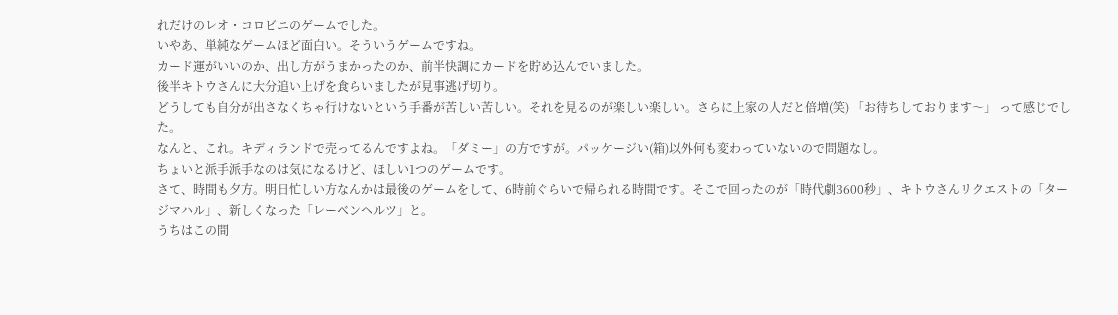れだけのレオ・コロビニのゲームでした。
いやあ、単純なゲームほど面白い。そういうゲームですね。
カード運がいいのか、出し方がうまかったのか、前半快調にカードを貯め込んでいました。
後半キトウさんに大分追い上げを食らいましたが見事逃げ切り。
どうしても自分が出さなくちゃ行けないという手番が苦しい苦しい。それを見るのが楽しい楽しい。さらに上家の人だと倍増(笑) 「お待ちしております〜」 って感じでした。
なんと、これ。キディランドで売ってるんですよね。「ダミー」の方ですが。パッケージい(箱)以外何も変わっていないので問題なし。
ちょいと派手派手なのは気になるけど、ほしい1つのゲームです。
さて、時間も夕方。明日忙しい方なんかは最後のゲームをして、6時前ぐらいで帰られる時間です。そこで回ったのが「時代劇3600秒」、キトウさんリクエストの「タージマハル」、新しくなった「レーベンヘルツ」と。
うちはこの間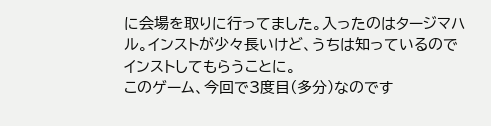に会場を取りに行ってました。入ったのはタージマハル。インストが少々長いけど、うちは知っているのでインストしてもらうことに。
このゲーム、今回で3度目(多分)なのです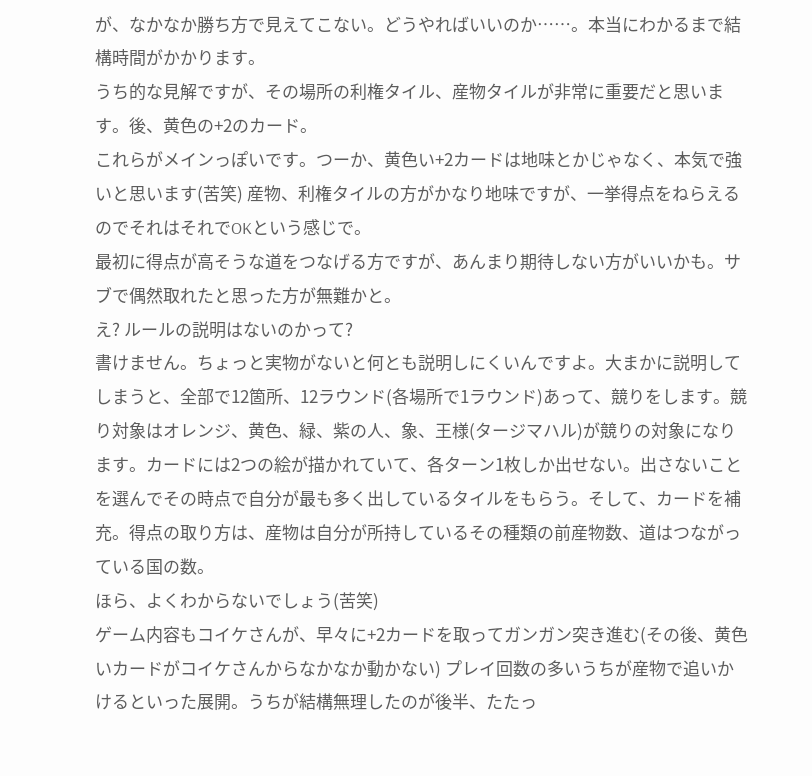が、なかなか勝ち方で見えてこない。どうやればいいのか……。本当にわかるまで結構時間がかかります。
うち的な見解ですが、その場所の利権タイル、産物タイルが非常に重要だと思います。後、黄色の+2のカード。
これらがメインっぽいです。つーか、黄色い+2カードは地味とかじゃなく、本気で強いと思います(苦笑) 産物、利権タイルの方がかなり地味ですが、一挙得点をねらえるのでそれはそれでOKという感じで。
最初に得点が高そうな道をつなげる方ですが、あんまり期待しない方がいいかも。サブで偶然取れたと思った方が無難かと。
え? ルールの説明はないのかって?
書けません。ちょっと実物がないと何とも説明しにくいんですよ。大まかに説明してしまうと、全部で12箇所、12ラウンド(各場所で1ラウンド)あって、競りをします。競り対象はオレンジ、黄色、緑、紫の人、象、王様(タージマハル)が競りの対象になります。カードには2つの絵が描かれていて、各ターン1枚しか出せない。出さないことを選んでその時点で自分が最も多く出しているタイルをもらう。そして、カードを補充。得点の取り方は、産物は自分が所持しているその種類の前産物数、道はつながっている国の数。
ほら、よくわからないでしょう(苦笑)
ゲーム内容もコイケさんが、早々に+2カードを取ってガンガン突き進む(その後、黄色いカードがコイケさんからなかなか動かない) プレイ回数の多いうちが産物で追いかけるといった展開。うちが結構無理したのが後半、たたっ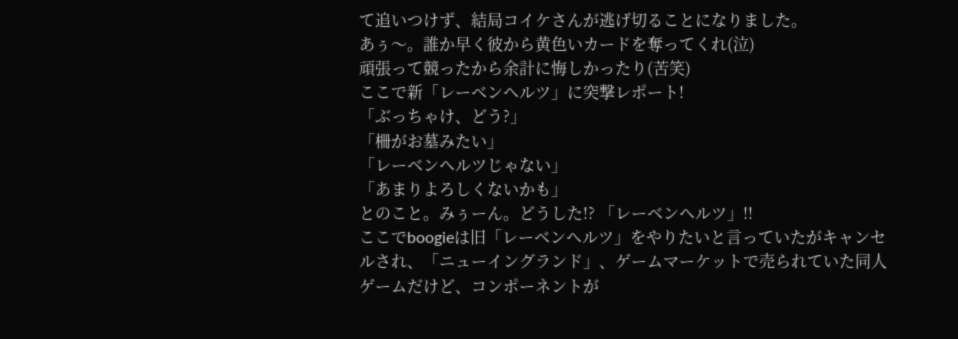て追いつけず、結局コイケさんが逃げ切ることになりました。
あぅ〜。誰か早く彼から黄色いカードを奪ってくれ(泣)
頑張って競ったから余計に悔しかったり(苦笑)
ここで新「レーベンヘルツ」に突撃レポート!
「ぶっちゃけ、どう?」
「柵がお墓みたい」
「レーベンヘルツじゃない」
「あまりよろしくないかも」
とのこと。みぅーん。どうした!? 「レーベンヘルツ」!!
ここでboogieは旧「レーベンヘルツ」をやりたいと言っていたがキャンセルされ、「ニューイングランド」、ゲームマーケットで売られていた同人ゲームだけど、コンポーネントが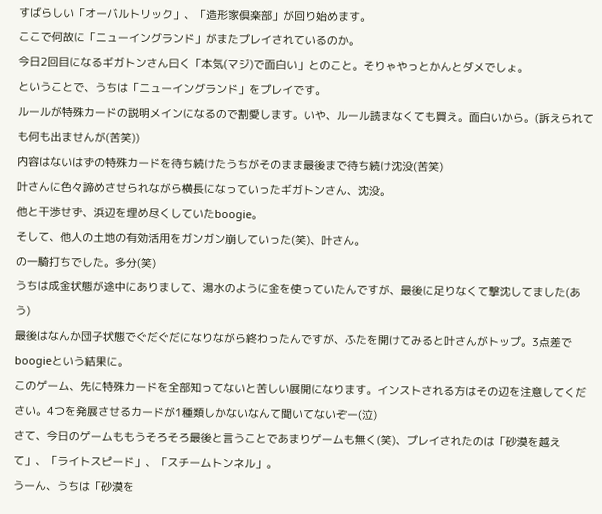すばらしい「オーバルトリック」、「造形家倶楽部」が回り始めます。
ここで何故に「ニューイングランド」がまたプレイされているのか。
今日2回目になるギガトンさん曰く「本気(マジ)で面白い」とのこと。そりゃやっとかんとダメでしょ。
ということで、うちは「ニューイングランド」をプレイです。
ルールが特殊カードの説明メインになるので割愛します。いや、ルール読まなくても買え。面白いから。(訴えられても何も出ませんが(苦笑))
内容はないはずの特殊カードを待ち続けたうちがそのまま最後まで待ち続け沈没(苦笑)
叶さんに色々諦めさせられながら横長になっていったギガトンさん、沈没。
他と干渉せず、浜辺を埋め尽くしていたboogie。
そして、他人の土地の有効活用をガンガン崩していった(笑)、叶さん。
の一騎打ちでした。多分(笑)
うちは成金状態が途中にありまして、湯水のように金を使っていたんですが、最後に足りなくて撃沈してました(あう)
最後はなんか団子状態でぐだぐだになりながら終わったんですが、ふたを開けてみると叶さんがトップ。3点差でboogieという結果に。
このゲーム、先に特殊カードを全部知ってないと苦しい展開になります。インストされる方はその辺を注意してください。4つを発展させるカードが1種類しかないなんて聞いてないぞー(泣)
さて、今日のゲームももうそろそろ最後と言うことであまりゲームも無く(笑)、プレイされたのは「砂漠を越えて」、「ライトスピード」、「スチームトンネル」。
うーん、うちは「砂漠を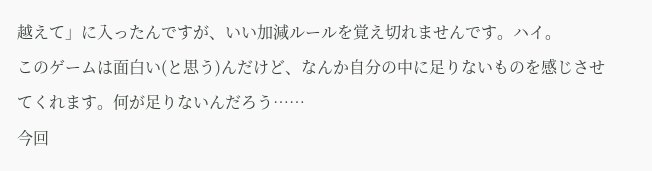越えて」に入ったんですが、いい加減ルールを覚え切れませんです。ハイ。
このゲームは面白い(と思う)んだけど、なんか自分の中に足りないものを感じさせてくれます。何が足りないんだろう……
今回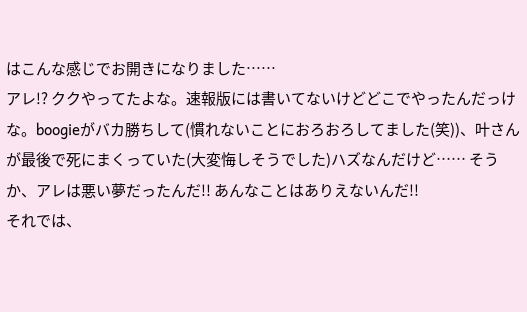はこんな感じでお開きになりました……
アレ!? ククやってたよな。速報版には書いてないけどどこでやったんだっけな。boogieがバカ勝ちして(慣れないことにおろおろしてました(笑))、叶さんが最後で死にまくっていた(大変悔しそうでした)ハズなんだけど…… そうか、アレは悪い夢だったんだ!! あんなことはありえないんだ!!
それでは、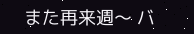また再来週〜 バ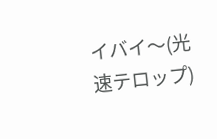イバイ〜(光速テロップ)